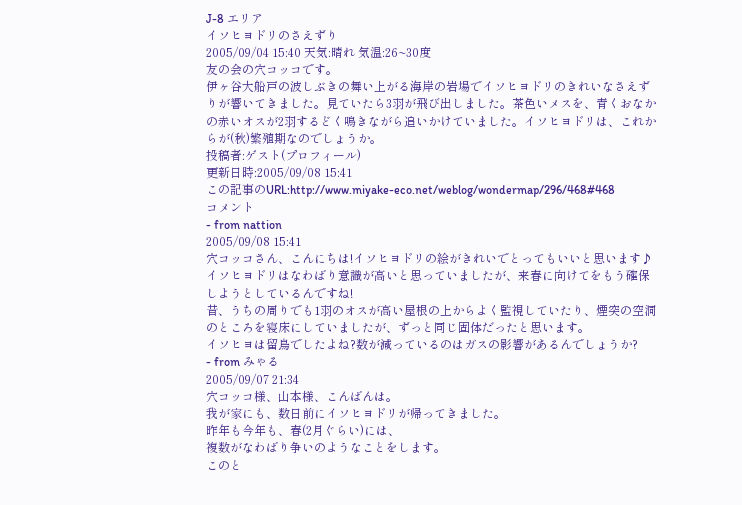J-8 エリア
イソヒヨドリのさえずり
2005/09/04 15:40 天気:晴れ 気温:26~30度
友の会の穴コッコです。
伊ヶ谷大船戸の波しぶきの舞い上がる海岸の岩場でイソヒヨドリのきれいなさえずりが響いてきました。見ていたら3羽が飛び出しました。茶色いメスを、青くおなかの赤いオスが2羽するどく鳴きながら追いかけていました。イソヒヨドリは、これからが(秋)繁殖期なのでしょうか。
投稿者:ゲスト(プロフィール)
更新日時:2005/09/08 15:41
この記事のURL:http://www.miyake-eco.net/weblog/wondermap/296/468#468
コメント
- from nattion
2005/09/08 15:41
穴コッコさん、こんにちは!イソヒヨドリの絵がきれいでとってもいいと思います♪イソヒヨドリはなわばり意識が高いと思っていましたが、来春に向けてをもう確保しようとしているんですね!
昔、うちの周りでも1羽のオスが高い屋根の上からよく監視していたり、煙突の空洞のところを寝床にしていましたが、ずっと同じ固体だったと思います。
イソヒヨは留鳥でしたよね?数が減っているのはガスの影響があるんでしょうか?
- from みゃる
2005/09/07 21:34
穴コッコ様、山本様、こんばんは。
我が家にも、数日前にイソヒヨドリが帰ってきました。
昨年も今年も、春(2月ぐらい)には、
複数がなわばり争いのようなことをします。
このと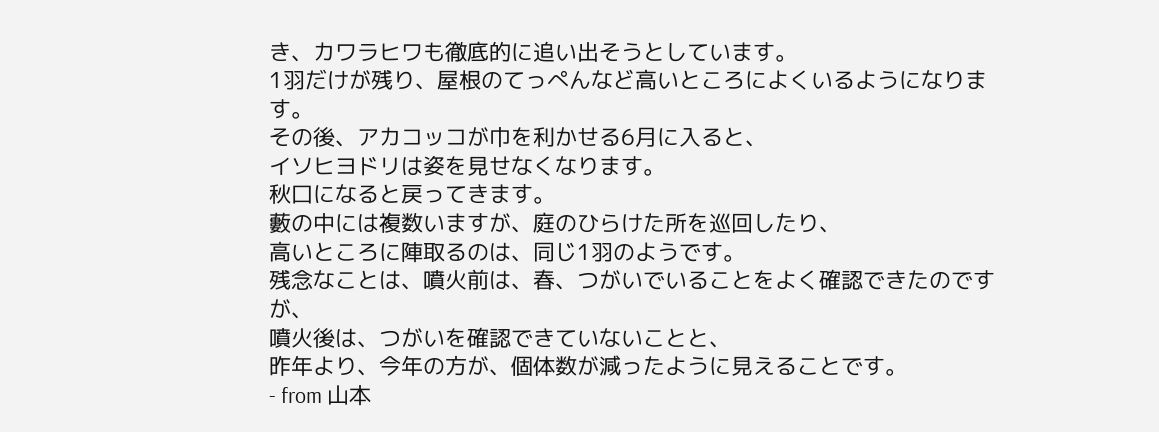き、カワラヒワも徹底的に追い出そうとしています。
1羽だけが残り、屋根のてっぺんなど高いところによくいるようになります。
その後、アカコッコが巾を利かせる6月に入ると、
イソヒヨドリは姿を見せなくなります。
秋口になると戻ってきます。
藪の中には複数いますが、庭のひらけた所を巡回したり、
高いところに陣取るのは、同じ1羽のようです。
残念なことは、噴火前は、春、つがいでいることをよく確認できたのですが、
噴火後は、つがいを確認できていないことと、
昨年より、今年の方が、個体数が減ったように見えることです。
- from 山本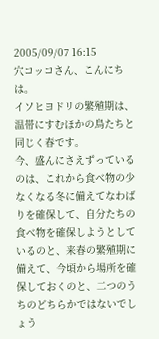2005/09/07 16:15
穴コッコさん、こんにちは。
イソヒヨドリの繁殖期は、温帯にすむほかの鳥たちと同じく春です。
今、盛んにさえずっているのは、これから食べ物の少なくなる冬に備えてなわばりを確保して、自分たちの食べ物を確保しようとしているのと、来春の繁殖期に備えて、今頃から場所を確保しておくのと、二つのうちのどちらかではないでしょう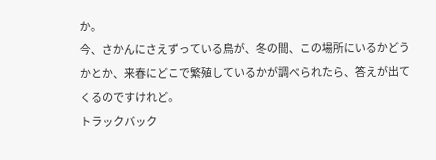か。
今、さかんにさえずっている鳥が、冬の間、この場所にいるかどうかとか、来春にどこで繁殖しているかが調べられたら、答えが出てくるのですけれど。
トラックバック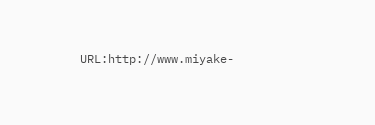URL:http://www.miyake-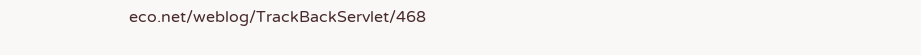eco.net/weblog/TrackBackServlet/468